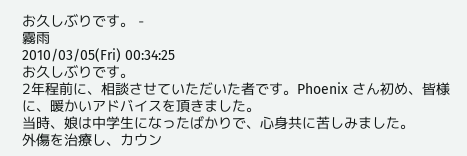お久しぶりです。 -
霧雨
2010/03/05(Fri) 00:34:25
お久しぶりです。
2年程前に、相談させていただいた者です。Phoenix さん初め、皆様に、暖かいアドバイスを頂きました。
当時、娘は中学生になったばかりで、心身共に苦しみました。
外傷を治療し、カウン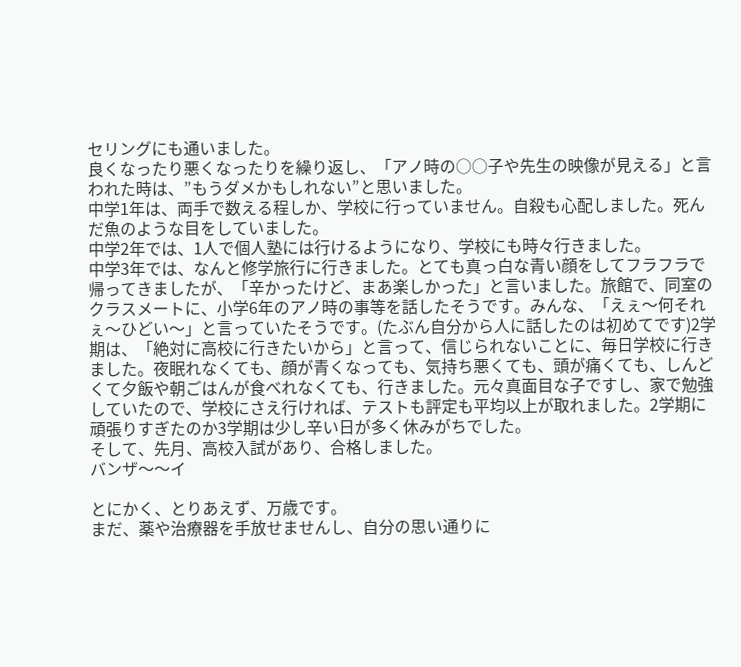セリングにも通いました。
良くなったり悪くなったりを繰り返し、「アノ時の○○子や先生の映像が見える」と言われた時は、”もうダメかもしれない”と思いました。
中学1年は、両手で数える程しか、学校に行っていません。自殺も心配しました。死んだ魚のような目をしていました。
中学2年では、1人で個人塾には行けるようになり、学校にも時々行きました。
中学3年では、なんと修学旅行に行きました。とても真っ白な青い顔をしてフラフラで帰ってきましたが、「辛かったけど、まあ楽しかった」と言いました。旅館で、同室のクラスメートに、小学6年のアノ時の事等を話したそうです。みんな、「えぇ〜何それぇ〜ひどい〜」と言っていたそうです。(たぶん自分から人に話したのは初めてです)2学期は、「絶対に高校に行きたいから」と言って、信じられないことに、毎日学校に行きました。夜眠れなくても、顔が青くなっても、気持ち悪くても、頭が痛くても、しんどくて夕飯や朝ごはんが食べれなくても、行きました。元々真面目な子ですし、家で勉強していたので、学校にさえ行ければ、テストも評定も平均以上が取れました。2学期に頑張りすぎたのか3学期は少し辛い日が多く休みがちでした。
そして、先月、高校入試があり、合格しました。
バンザ〜〜イ

とにかく、とりあえず、万歳です。
まだ、薬や治療器を手放せませんし、自分の思い通りに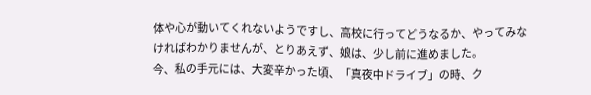体や心が動いてくれないようですし、高校に行ってどうなるか、やってみなければわかりませんが、とりあえず、娘は、少し前に進めました。
今、私の手元には、大変辛かった頃、「真夜中ドライブ」の時、ク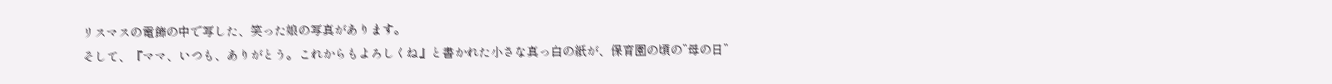リスマスの電飾の中で写した、笑った娘の写真があります。
そして、『ママ、いつも、ありがとう。これからもよろしくね』と書かれた小さな真っ白の紙が、保育園の頃の”母の日”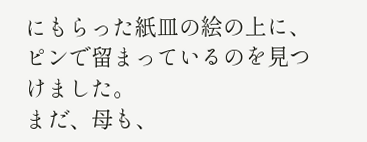にもらった紙皿の絵の上に、ピンで留まっているのを見つけました。
まだ、母も、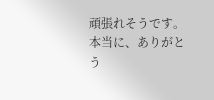頑張れそうです。
本当に、ありがとう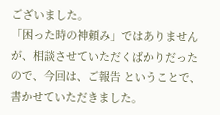ございました。
「困った時の神頼み」ではありませんが、相談させていただくばかりだったので、今回は、ご報告 ということで、書かせていただきました。